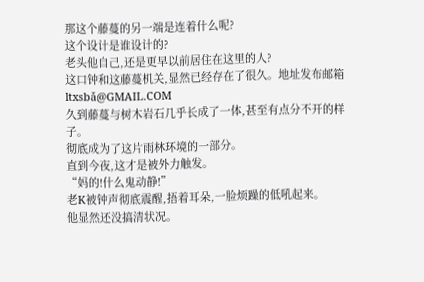那这个藤蔓的另一端是连着什么呢?
这个设计是谁设计的?
老头他自己,还是更早以前居住在这里的人?
这口钟和这藤蔓机关,显然已经存在了很久。地址发布邮箱 ltxsbǎ@GMAIL.COM
久到藤蔓与树木岩石几乎长成了一体,甚至有点分不开的样子。
彻底成为了这片雨林环境的一部分。
直到今夜,这才是被外力触发。
“妈的!什么鬼动静!”
老K被钟声彻底震醒,捂着耳朵,一脸烦躁的低吼起来。
他显然还没搞清状况。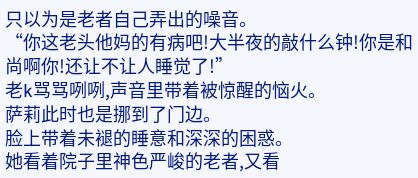只以为是老者自己弄出的噪音。
“你这老头他妈的有病吧!大半夜的敲什么钟!你是和尚啊你!还让不让人睡觉了!”
老k骂骂咧咧,声音里带着被惊醒的恼火。
萨莉此时也是挪到了门边。
脸上带着未褪的睡意和深深的困惑。
她看着院子里神色严峻的老者,又看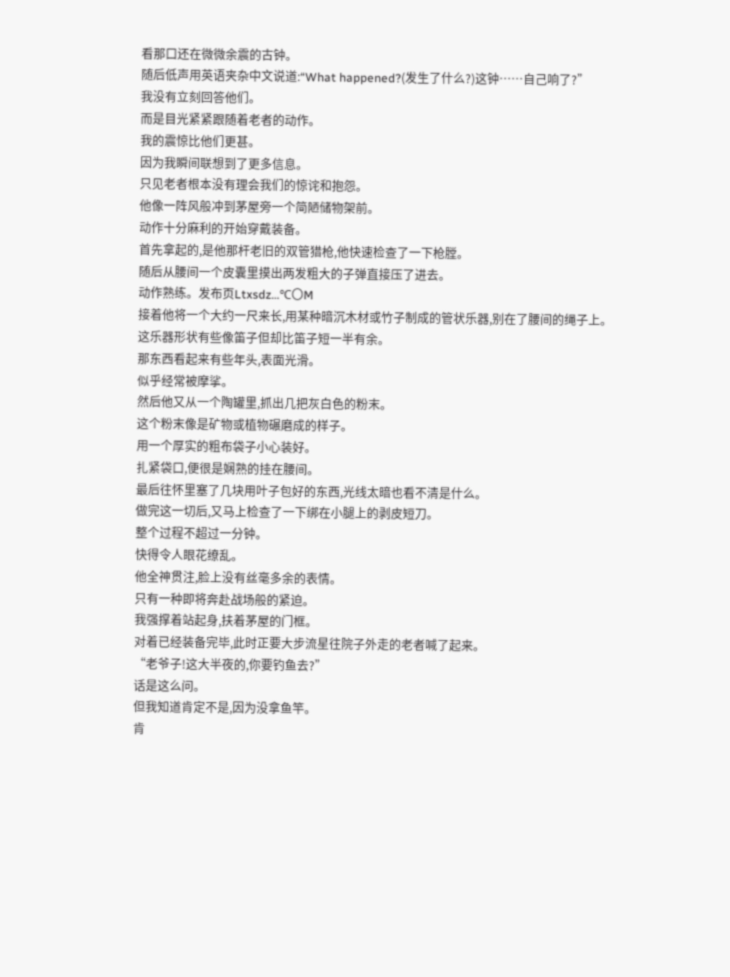看那口还在微微余震的古钟。
随后低声用英语夹杂中文说道:“What happened?(发生了什么?)这钟……自己响了?”
我没有立刻回答他们。
而是目光紧紧跟随着老者的动作。
我的震惊比他们更甚。
因为我瞬间联想到了更多信息。
只见老者根本没有理会我们的惊诧和抱怨。
他像一阵风般冲到茅屋旁一个简陋储物架前。
动作十分麻利的开始穿戴装备。
首先拿起的,是他那杆老旧的双管猎枪,他快速检查了一下枪膛。
随后从腰间一个皮囊里摸出两发粗大的子弹直接压了进去。
动作熟练。发布页Ltxsdz…℃〇M
接着他将一个大约一尺来长,用某种暗沉木材或竹子制成的管状乐器,别在了腰间的绳子上。
这乐器形状有些像笛子但却比笛子短一半有余。
那东西看起来有些年头,表面光滑。
似乎经常被摩挲。
然后他又从一个陶罐里,抓出几把灰白色的粉末。
这个粉末像是矿物或植物碾磨成的样子。
用一个厚实的粗布袋子小心装好。
扎紧袋口,便很是娴熟的挂在腰间。
最后往怀里塞了几块用叶子包好的东西,光线太暗也看不清是什么。
做完这一切后,又马上检查了一下绑在小腿上的剥皮短刀。
整个过程不超过一分钟。
快得令人眼花缭乱。
他全神贯注,脸上没有丝毫多余的表情。
只有一种即将奔赴战场般的紧迫。
我强撑着站起身,扶着茅屋的门框。
对着已经装备完毕,此时正要大步流星往院子外走的老者喊了起来。
“老爷子!这大半夜的,你要钓鱼去?”
话是这么问。
但我知道肯定不是,因为没拿鱼竿。
肯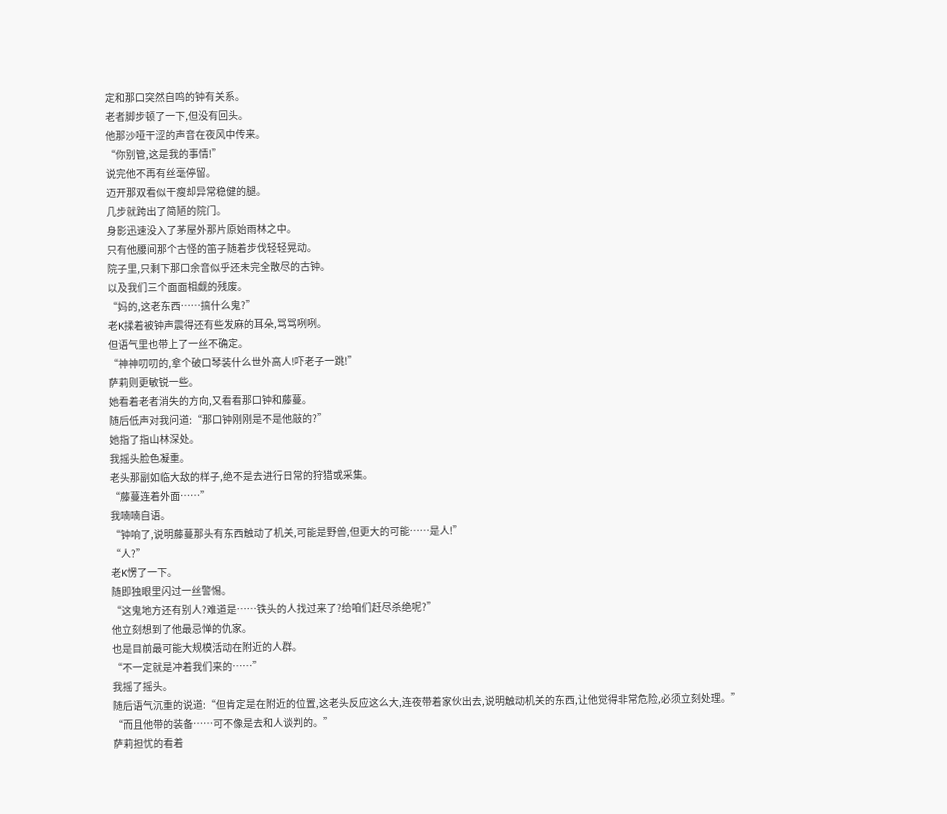定和那口突然自鸣的钟有关系。
老者脚步顿了一下,但没有回头。
他那沙哑干涩的声音在夜风中传来。
“你别管,这是我的事情!”
说完他不再有丝毫停留。
迈开那双看似干瘦却异常稳健的腿。
几步就跨出了简陋的院门。
身影迅速没入了茅屋外那片原始雨林之中。
只有他腰间那个古怪的笛子随着步伐轻轻晃动。
院子里,只剩下那口余音似乎还未完全散尽的古钟。
以及我们三个面面相觑的残废。
“妈的,这老东西……搞什么鬼?”
老K揉着被钟声震得还有些发麻的耳朵,骂骂咧咧。
但语气里也带上了一丝不确定。
“神神叨叨的,拿个破口琴装什么世外高人!吓老子一跳!”
萨莉则更敏锐一些。
她看着老者消失的方向,又看看那口钟和藤蔓。
随后低声对我问道:“那口钟刚刚是不是他敲的?”
她指了指山林深处。
我摇头脸色凝重。
老头那副如临大敌的样子,绝不是去进行日常的狩猎或采集。
“藤蔓连着外面……”
我喃喃自语。
“钟响了,说明藤蔓那头有东西触动了机关,可能是野兽,但更大的可能……是人!”
“人?”
老K愣了一下。
随即独眼里闪过一丝警惕。
“这鬼地方还有别人?难道是……铁头的人找过来了?给咱们赶尽杀绝呢?”
他立刻想到了他最忌惮的仇家。
也是目前最可能大规模活动在附近的人群。
“不一定就是冲着我们来的……”
我摇了摇头。
随后语气沉重的说道:“但肯定是在附近的位置,这老头反应这么大,连夜带着家伙出去,说明触动机关的东西,让他觉得非常危险,必须立刻处理。”
“而且他带的装备……可不像是去和人谈判的。”
萨莉担忧的看着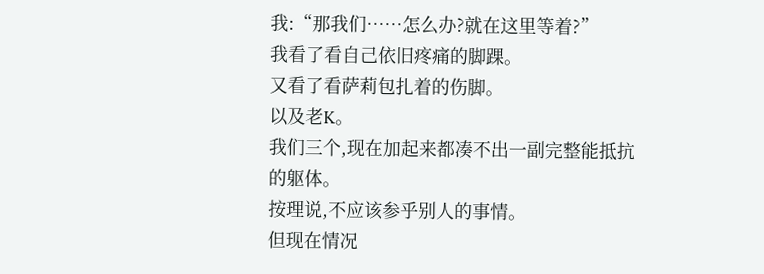我:“那我们……怎么办?就在这里等着?”
我看了看自己依旧疼痛的脚踝。
又看了看萨莉包扎着的伤脚。
以及老K。
我们三个,现在加起来都凑不出一副完整能抵抗的躯体。
按理说,不应该参乎别人的事情。
但现在情况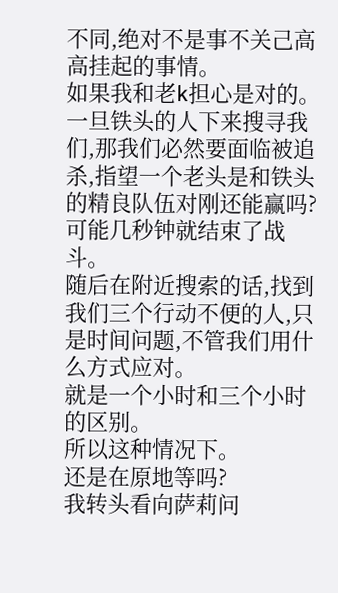不同,绝对不是事不关己高高挂起的事情。
如果我和老k担心是对的。
一旦铁头的人下来搜寻我们,那我们必然要面临被追杀,指望一个老头是和铁头的精良队伍对刚还能赢吗?
可能几秒钟就结束了战斗。
随后在附近搜索的话,找到我们三个行动不便的人,只是时间问题,不管我们用什么方式应对。
就是一个小时和三个小时的区别。
所以这种情况下。
还是在原地等吗?
我转头看向萨莉问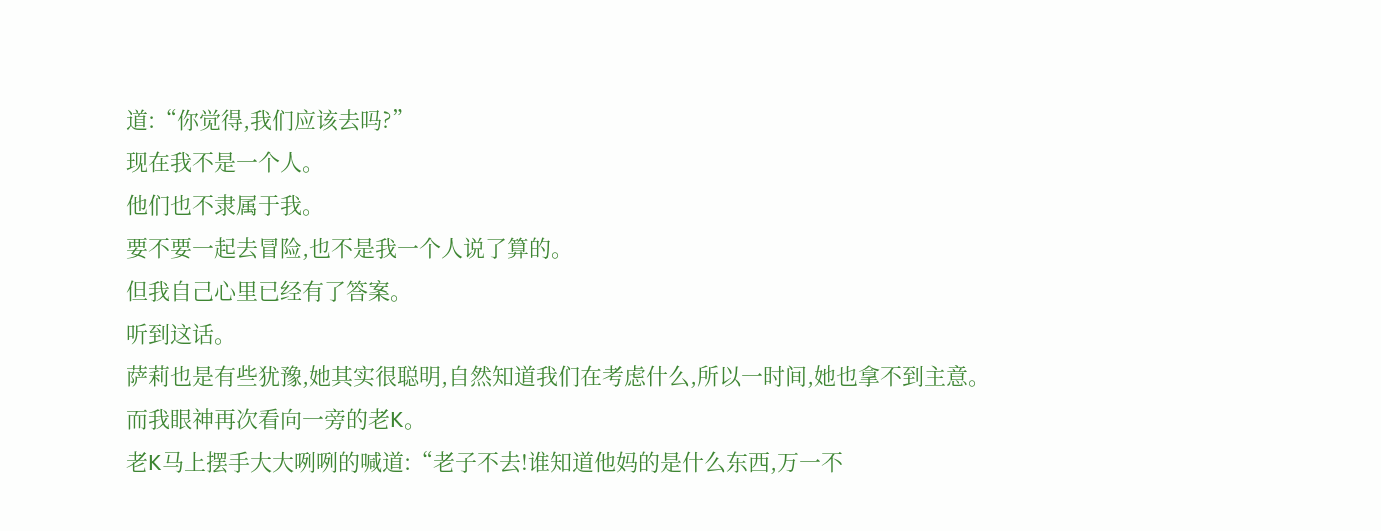道:“你觉得,我们应该去吗?”
现在我不是一个人。
他们也不隶属于我。
要不要一起去冒险,也不是我一个人说了算的。
但我自己心里已经有了答案。
听到这话。
萨莉也是有些犹豫,她其实很聪明,自然知道我们在考虑什么,所以一时间,她也拿不到主意。
而我眼神再次看向一旁的老K。
老K马上摆手大大咧咧的喊道:“老子不去!谁知道他妈的是什么东西,万一不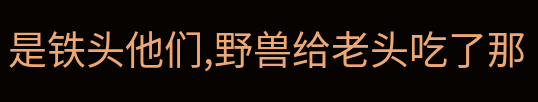是铁头他们,野兽给老头吃了那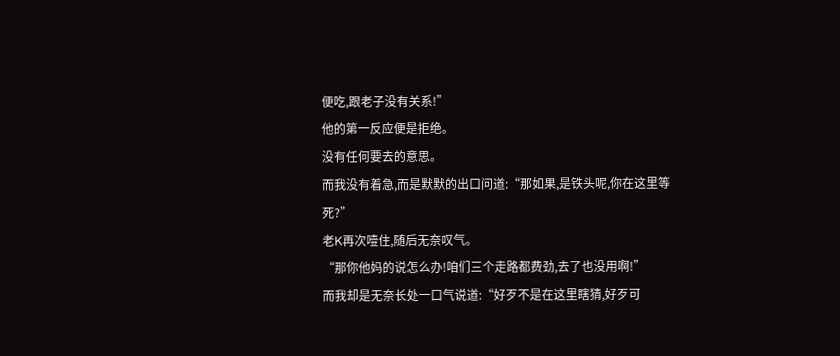便吃,跟老子没有关系!”
他的第一反应便是拒绝。
没有任何要去的意思。
而我没有着急,而是默默的出口问道:“那如果,是铁头呢,你在这里等死?”
老K再次噎住,随后无奈叹气。
“那你他妈的说怎么办!咱们三个走路都费劲,去了也没用啊!”
而我却是无奈长处一口气说道:“好歹不是在这里瞎猜,好歹可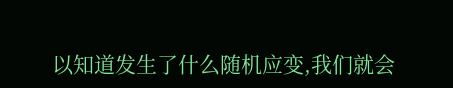以知道发生了什么随机应变,我们就会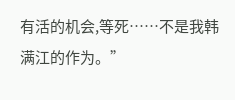有活的机会,等死……不是我韩满江的作为。”